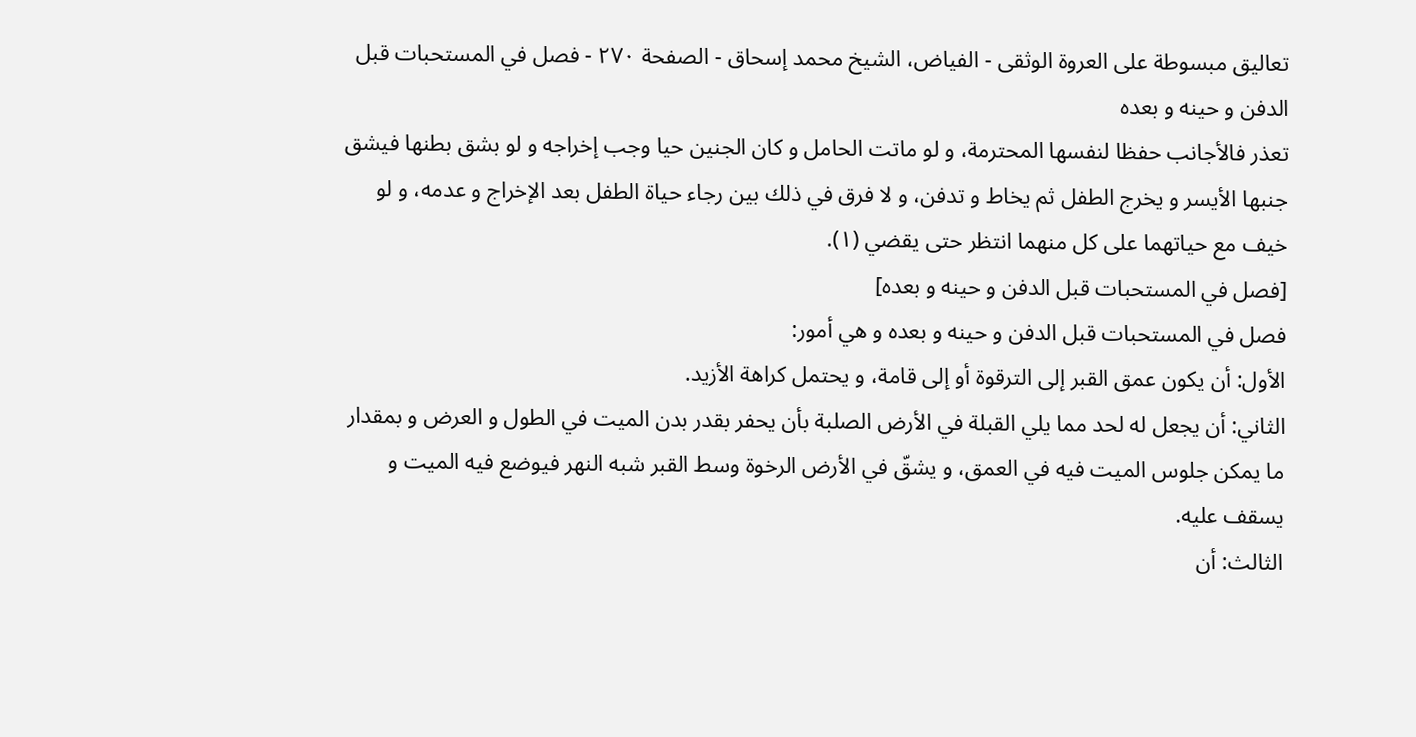تعاليق مبسوطة على العروة الوثقى - الفياض، الشيخ محمد إسحاق - الصفحة ٢٧٠ - فصل في المستحبات قبل الدفن و حينه و بعده
تعذر فالأجانب حفظا لنفسها المحترمة، و لو ماتت الحامل و كان الجنين حيا وجب إخراجه و لو بشق بطنها فيشق جنبها الأيسر و يخرج الطفل ثم يخاط و تدفن، و لا فرق في ذلك بين رجاء حياة الطفل بعد الإخراج و عدمه، و لو خيف مع حياتهما على كل منهما انتظر حتى يقضي (١).
[فصل في المستحبات قبل الدفن و حينه و بعده]
فصل في المستحبات قبل الدفن و حينه و بعده و هي أمور:
الأول: أن يكون عمق القبر إلى الترقوة أو إلى قامة، و يحتمل كراهة الأزيد.
الثاني: أن يجعل له لحد مما يلي القبلة في الأرض الصلبة بأن يحفر بقدر بدن الميت في الطول و العرض و بمقدار ما يمكن جلوس الميت فيه في العمق، و يشقّ في الأرض الرخوة وسط القبر شبه النهر فيوضع فيه الميت و يسقف عليه.
الثالث: أن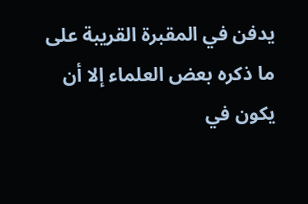يدفن في المقبرة القريبة على ما ذكره بعض العلماء إلا أن يكون في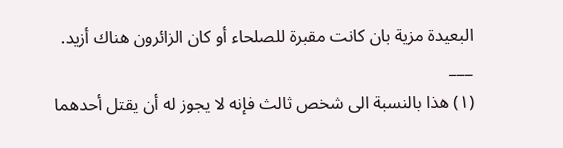البعيدة مزية بان كانت مقبرة للصلحاء أو كان الزائرون هناك أزيد.
___
(١) هذا بالنسبة الى شخص ثالث فإنه لا يجوز له أن يقتل أحدهما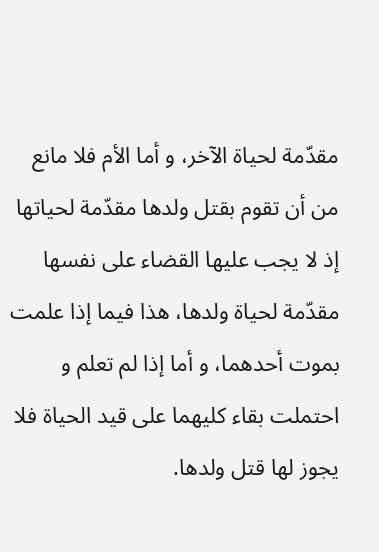مقدّمة لحياة الآخر، و أما الأم فلا مانع من أن تقوم بقتل ولدها مقدّمة لحياتها إذ لا يجب عليها القضاء على نفسها مقدّمة لحياة ولدها، هذا فيما إذا علمت بموت أحدهما، و أما إذا لم تعلم و احتملت بقاء كليهما على قيد الحياة فلا يجوز لها قتل ولدها.